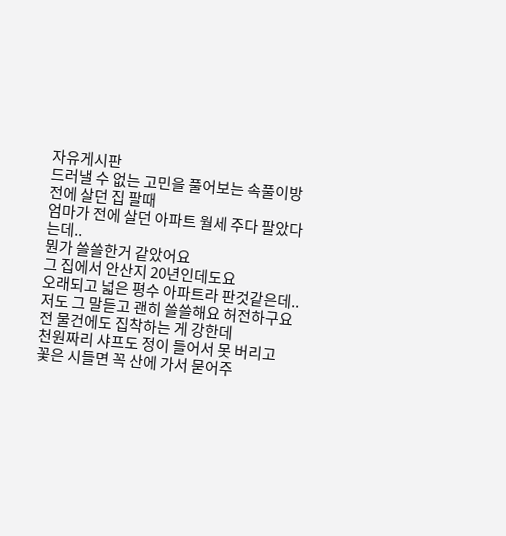자유게시판
드러낼 수 없는 고민을 풀어보는 속풀이방
전에 살던 집 팔때
엄마가 전에 살던 아파트 월세 주다 팔았다는데..
뭔가 쓸쓸한거 같았어요
그 집에서 안산지 20년인데도요
오래되고 넓은 평수 아파트라 판것같은데..
저도 그 말듣고 괜히 쓸쓸해요 허전하구요
전 물건에도 집착하는 게 강한데
천원짜리 샤프도 정이 들어서 못 버리고
꽃은 시들면 꼭 산에 가서 묻어주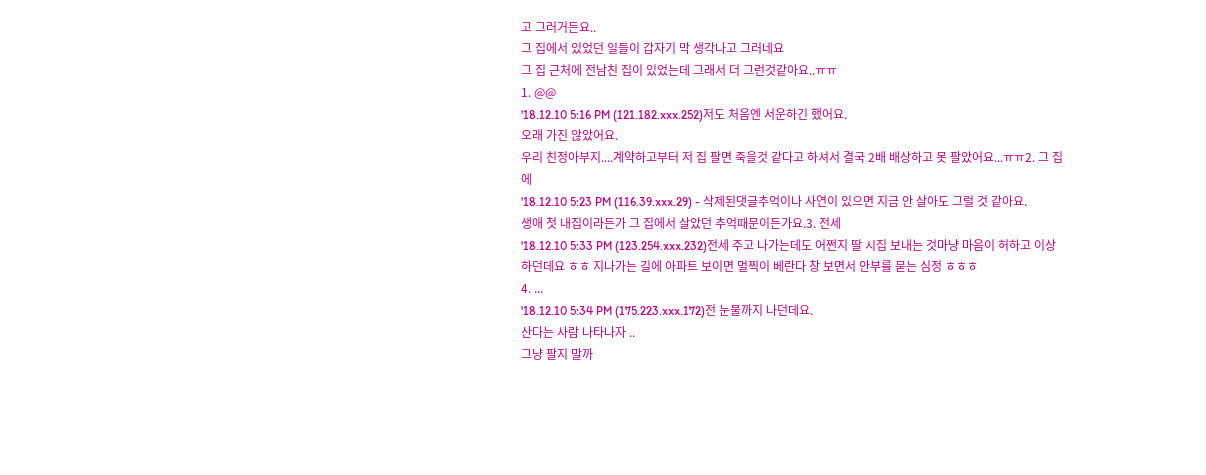고 그러거든요..
그 집에서 있었던 일들이 갑자기 막 생각나고 그러네요
그 집 근처에 전남친 집이 있었는데 그래서 더 그런것같아요..ㅠㅠ
1. @@
'18.12.10 5:16 PM (121.182.xxx.252)저도 처음엔 서운하긴 했어요.
오래 가진 않았어요.
우리 친정아부지....계약하고부터 저 집 팔면 죽을것 같다고 하셔서 결국 2배 배상하고 못 팔았어요...ㅠㅠ2. 그 집에
'18.12.10 5:23 PM (116.39.xxx.29) - 삭제된댓글추억이나 사연이 있으면 지금 안 살아도 그럴 것 같아요.
생애 첫 내집이라든가 그 집에서 살았던 추억때문이든가요.3. 전세
'18.12.10 5:33 PM (123.254.xxx.232)전세 주고 나가는데도 어쩐지 딸 시집 보내는 것마냥 마음이 허하고 이상하던데요 ㅎㅎ 지나가는 길에 아파트 보이면 멀찍이 베란다 창 보면서 안부를 묻는 심정 ㅎㅎㅎ
4. ...
'18.12.10 5:34 PM (175.223.xxx.172)전 눈물까지 나던데요.
산다는 사람 나타나자 ..
그냥 팔지 말까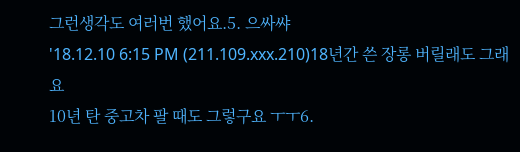그런생각도 여러번 했어요.5. 으싸쌰
'18.12.10 6:15 PM (211.109.xxx.210)18년간 쓴 장롱 버릴래도 그래요
10년 탄 중고차 팔 때도 그렇구요 ㅜㅜ6.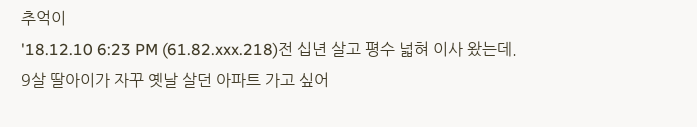추억이
'18.12.10 6:23 PM (61.82.xxx.218)전 십년 살고 평수 넓혀 이사 왔는데.
9살 딸아이가 자꾸 옛날 살던 아파트 가고 싶어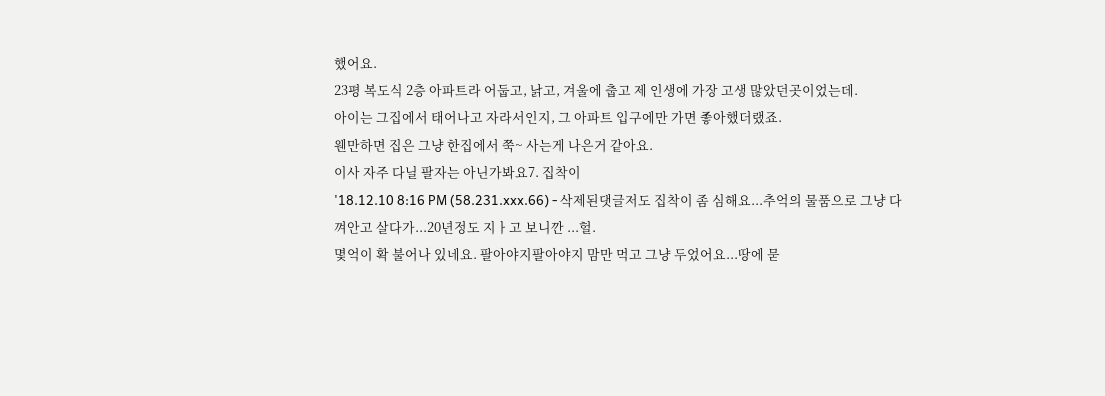했어요.
23평 복도식 2층 아파트라 어둡고, 낡고, 겨울에 춥고 제 인생에 가장 고생 많았던곳이었는데.
아이는 그집에서 태어나고 자라서인지, 그 아파트 입구에만 가면 좋아했더랬죠.
웬만하면 집은 그냥 한집에서 쭉~ 사는게 나은거 같아요.
이사 자주 다닐 팔자는 아닌가봐요7. 집착이
'18.12.10 8:16 PM (58.231.xxx.66) - 삭제된댓글저도 집착이 좀 심해요...추억의 물품으로 그냥 다 껴안고 살다가...20년정도 지ㅏ고 보니깐 ...헐.
몇억이 확 불어나 있네요. 팔아야지팔아야지 맘만 먹고 그냥 두었어요...땅에 묻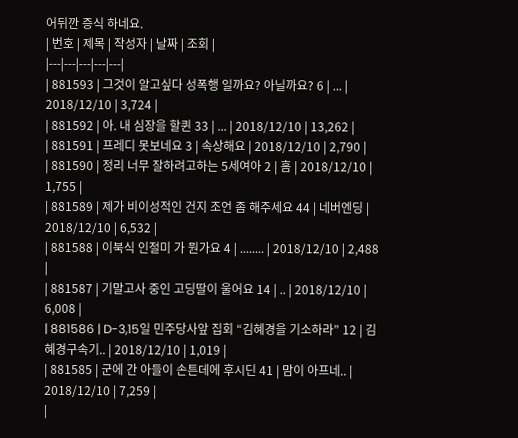어뒤깐 증식 하네요.
| 번호 | 제목 | 작성자 | 날짜 | 조회 |
|---|---|---|---|---|
| 881593 | 그것이 알고싶다 성폭행 일까요? 아닐까요? 6 | ... | 2018/12/10 | 3,724 |
| 881592 | 아. 내 심장을 할퀸 33 | ... | 2018/12/10 | 13,262 |
| 881591 | 프레디 못보네요 3 | 속상해요 | 2018/12/10 | 2,790 |
| 881590 | 정리 너무 잘하려고하는 5세여아 2 | 흠 | 2018/12/10 | 1,755 |
| 881589 | 제가 비이성적인 건지 조언 좀 해주세요 44 | 네버엔딩 | 2018/12/10 | 6,532 |
| 881588 | 이북식 인절미 가 뭔가요 4 | ........ | 2018/12/10 | 2,488 |
| 881587 | 기말고사 중인 고딩딸이 울어요 14 | .. | 2018/12/10 | 6,008 |
| 881586 | D-3,15일 민주당사앞 집회 “김혜경을 기소하라” 12 | 김혜경구속기.. | 2018/12/10 | 1,019 |
| 881585 | 군에 간 아들이 손튼데에 후시딘 41 | 맘이 아프네.. | 2018/12/10 | 7,259 |
|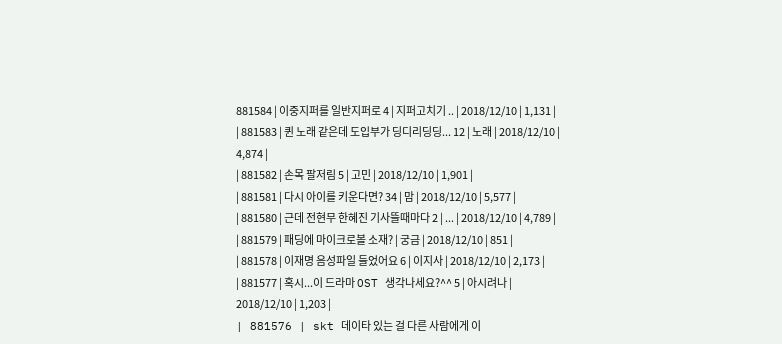881584 | 이중지퍼를 일반지퍼로 4 | 지퍼고치기 .. | 2018/12/10 | 1,131 |
| 881583 | 퀸 노래 같은데 도입부가 딩디리딩딩... 12 | 노래 | 2018/12/10 | 4,874 |
| 881582 | 손목 팔저림 5 | 고민 | 2018/12/10 | 1,901 |
| 881581 | 다시 아이를 키운다면? 34 | 맘 | 2018/12/10 | 5,577 |
| 881580 | 근데 전현무 한혜진 기사뜰때마다 2 | ... | 2018/12/10 | 4,789 |
| 881579 | 패딩에 마이크로볼 소재? | 궁금 | 2018/12/10 | 851 |
| 881578 | 이재명 음성파일 들었어요 6 | 이지사 | 2018/12/10 | 2,173 |
| 881577 | 혹시...이 드라마 OST 생각나세요?^^ 5 | 아시려나 | 2018/12/10 | 1,203 |
| 881576 | skt 데이타 있는 걸 다른 사람에게 이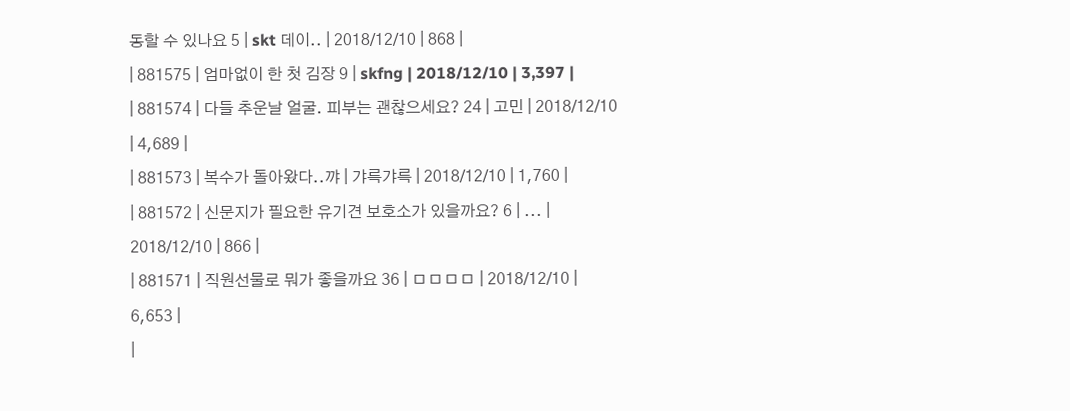동할 수 있나요 5 | skt 데이.. | 2018/12/10 | 868 |
| 881575 | 엄마없이 한 첫 김장 9 | skfng | 2018/12/10 | 3,397 |
| 881574 | 다들 추운날 얼굴. 피부는 괜찮으세요? 24 | 고민 | 2018/12/10 | 4,689 |
| 881573 | 복수가 돌아왔다..꺄 | 갸륵갸륵 | 2018/12/10 | 1,760 |
| 881572 | 신문지가 필요한 유기견 보호소가 있을까요? 6 | ... | 2018/12/10 | 866 |
| 881571 | 직원선물로 뭐가 좋을까요 36 | ㅁㅁㅁㅁ | 2018/12/10 | 6,653 |
|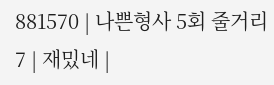881570 | 나쁜형사 5회 줄거리 7 | 재밌네 |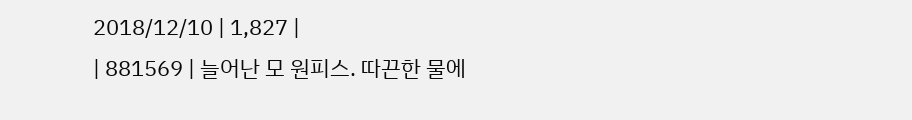2018/12/10 | 1,827 |
| 881569 | 늘어난 모 원피스. 따끈한 물에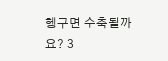헹구면 수축될까요? 3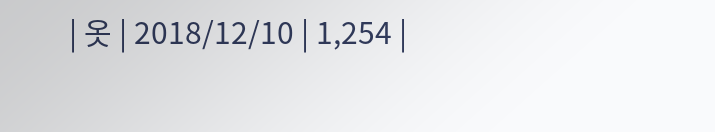| 옷 | 2018/12/10 | 1,254 |